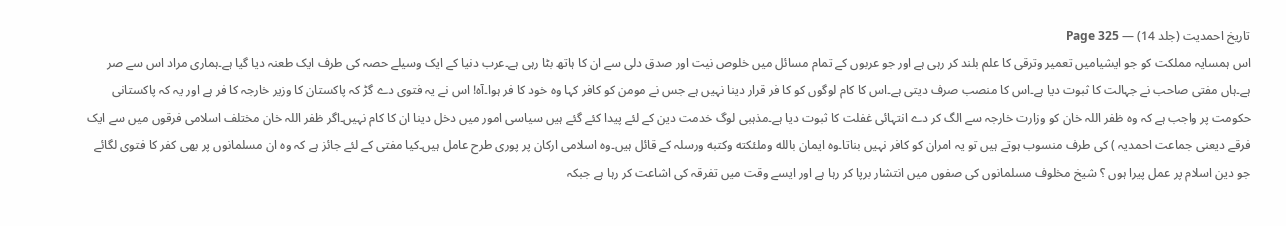تاریخ احمدیت (جلد 14) — Page 325
اس ہمسایہ مملکت کو جو ایشیامیں تعمیر وترقی کا علم بلند کر رہی ہے اور جو عربوں کے تمام مسائل میں خلوص نیت اور صدق دلی سے ان کا ہاتھ بٹا رہی ہے۔عرب دنیا کے ایک وسیلے حصہ کی طرف ایک طعنہ دیا گیا ہے۔ہماری مراد اس سے صر ہے۔ہاں مفتی صاحب نے جہالت کا ثبوت دیا ہے۔اس کا منصب صرف دیتی ہے۔اس کا کام لوگوں کو کا فر قرار دینا نہیں ہے جس نے مومن کو کافر کہا وہ خود کا فر ہوا۔آہ! اس نے یہ فتوی دے گڑ کہ پاکستان کا وزیر خارجہ کا فر ہے اور یہ کہ پاکستانی حکومت پر واجب ہے کہ وہ ظفر اللہ خان کو وزارت خارجہ سے الگ کر دے انتہائی غفلت کا ثبوت دیا ہے۔مذہبی لوگ خدمت دین کے لئے پیدا کئے گئے ہیں سیاسی امور میں دخل دینا ان کا کام نہیں۔اگر ظفر اللہ خان مختلف اسلامی فرقوں میں سے ایک فرقے دیعنی جماعت احمدیہ ) کی طرف منسوب ہوتے ہیں تو یہ امران کو کافر نہیں بناتا۔وہ ایمان بالله وملئكته وكتبه ورسلہ کے قائل ہیں۔وہ اسلامی ارکان پر پوری طرح عامل ہیں۔کیا مفتی کے لئے جائز ہے کہ وہ ان مسلمانوں پر بھی کفر کا فتوی لگائے جو دین اسلام پر عمل پیرا ہوں ؟ شیخ مخلوف مسلمانوں کی صفوں میں انتشار برپا کر رہا ہے اور ایسے وقت میں تفرقہ کی اشاعت کر رہا ہے جبکہ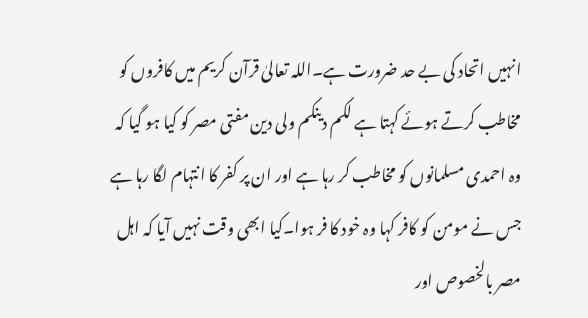انہیں اتحاد کی بے حد ضرورت ہے۔اللہ تعالیٰ قرآن کریم میں کافروں کو مخاطب کرتے ہوئے کہتا ہے لکم دینکم ولی دین مفتی مصر کو کیا ہو گیا کہ وہ احمدی مسلمانوں کو مخاطب کر رہا ہے اور ان پر کفر کا انتہام لگا رہا ہے جس نے مومن کو کافر کہا وہ خود کا فر ہوا۔کیا ابھی وقت نہیں آیا کہ اہل مصر بالخصوص اور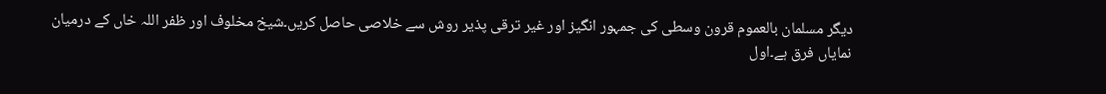دیگر مسلمان بالعموم قرون وسطی کی جمہور انگیز اور غیر ترقی پذیر روش سے خلاصی حاصل کریں۔شیخ مخلوف اور ظفر اللہ خاں کے درمیان نمایاں فرق ہے۔اول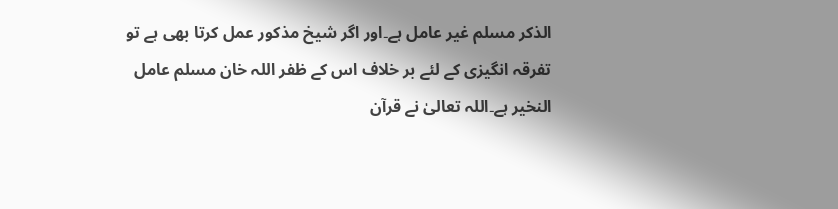الذکر مسلم غیر عامل ہے۔اور اگر شیخ مذکور عمل کرتا بھی ہے تو تفرقہ انگیزی کے لئے بر خلاف اس کے ظفر اللہ خان مسلم عامل النخیر ہے۔اللہ تعالیٰ نے قرآن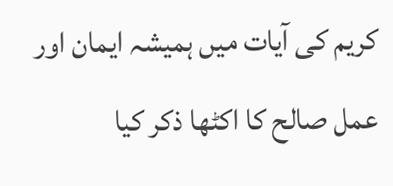کریم کی آیات میں ہمیشہ ایمان اور عمل صالح کا اکٹھا ذکر کیا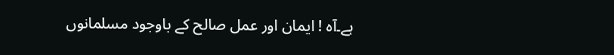ہے۔آہ ! ایمان اور عمل صالح کے باوجود مسلمانوں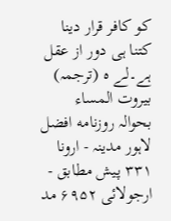کو کافر قرار دینا کتنا ہی دور از عقل ہے۔لے ه (ترجمہ) بیروت المساء بحوالہ روزنامه افضل لاہور مدینہ - ارونا ۳۳۱ پیش مطابق - ارجولائی ۶۹۵۲ مد